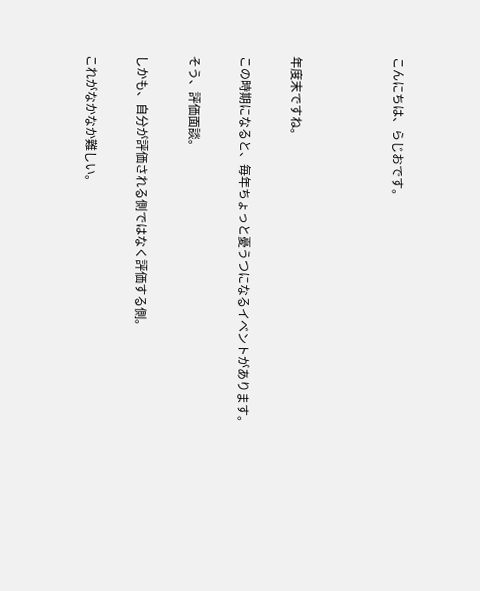こんにちは、らじおです。



年度末ですね。

この時期になると、毎年ちょっと憂うつになるイベントがあります。

そう、評価面談。

しかも、自分が評価される側ではなく評価する側。

これがなかなか難しい。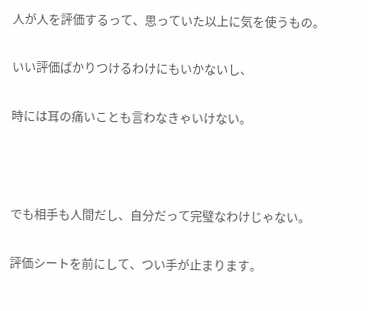人が人を評価するって、思っていた以上に気を使うもの。

いい評価ばかりつけるわけにもいかないし、

時には耳の痛いことも言わなきゃいけない。



でも相手も人間だし、自分だって完璧なわけじゃない。

評価シートを前にして、つい手が止まります。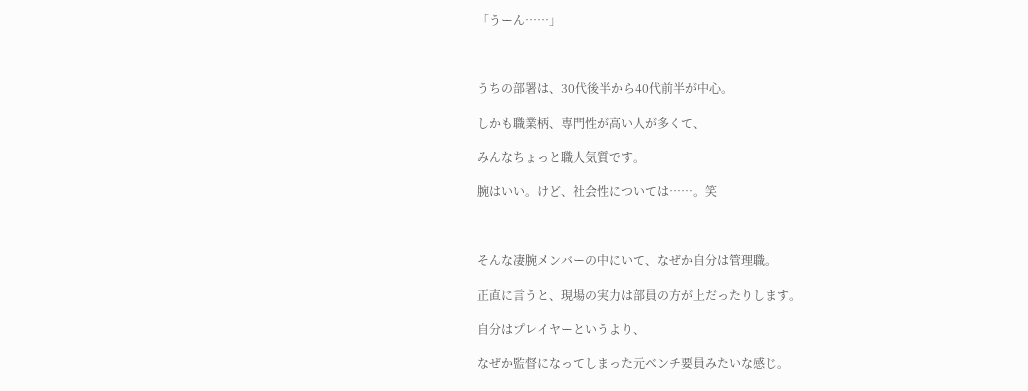「うーん……」



うちの部署は、30代後半から40代前半が中心。

しかも職業柄、専門性が高い人が多くて、

みんなちょっと職人気質です。

腕はいい。けど、社会性については……。笑



そんな凄腕メンバーの中にいて、なぜか自分は管理職。

正直に言うと、現場の実力は部員の方が上だったりします。

自分はプレイヤーというより、

なぜか監督になってしまった元ベンチ要員みたいな感じ。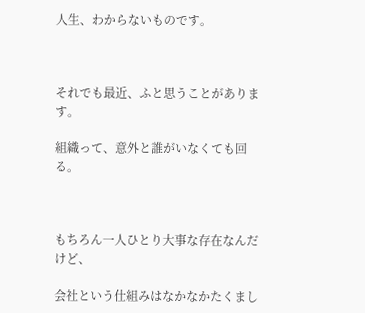人生、わからないものです。



それでも最近、ふと思うことがあります。

組織って、意外と誰がいなくても回る。



もちろん一人ひとり大事な存在なんだけど、

会社という仕組みはなかなかたくまし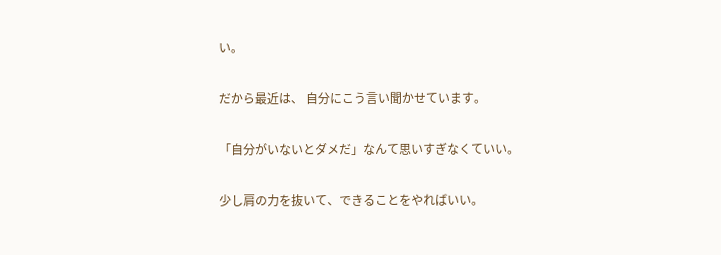い。

だから最近は、 自分にこう言い聞かせています。

「自分がいないとダメだ」なんて思いすぎなくていい。

少し肩の力を抜いて、できることをやればいい。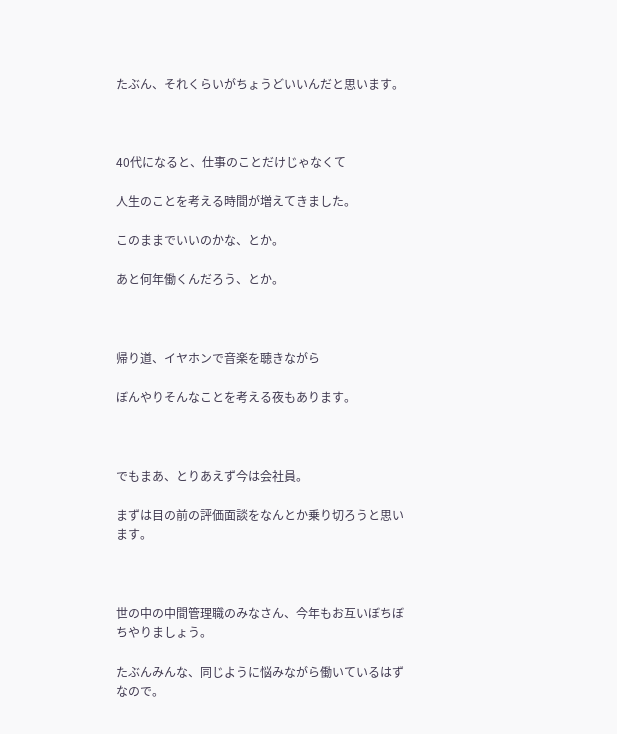たぶん、それくらいがちょうどいいんだと思います。



40代になると、仕事のことだけじゃなくて

人生のことを考える時間が増えてきました。

このままでいいのかな、とか。

あと何年働くんだろう、とか。



帰り道、イヤホンで音楽を聴きながら

ぼんやりそんなことを考える夜もあります。



でもまあ、とりあえず今は会社員。

まずは目の前の評価面談をなんとか乗り切ろうと思います。



世の中の中間管理職のみなさん、今年もお互いぼちぼちやりましょう。

たぶんみんな、同じように悩みながら働いているはずなので。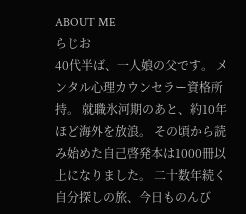ABOUT ME
らじお
40代半ば、一人娘の父です。 メンタル心理カウンセラー資格所持。 就職氷河期のあと、約10年ほど海外を放浪。 その頃から読み始めた自己啓発本は1000冊以上になりました。 二十数年続く自分探しの旅、今日ものんび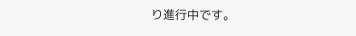り進行中です。